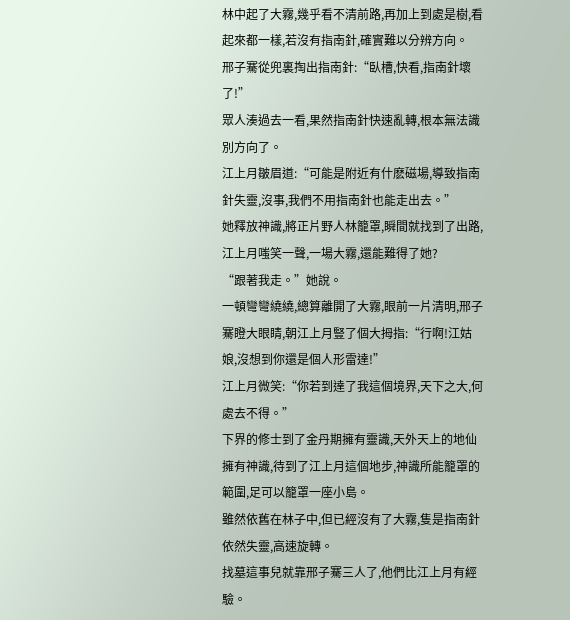林中起了大霧,幾乎看不清前路,再加上到處是樹,看起來都一樣,若沒有指南針,確實難以分辨方向。
邢子騫從兜裏掏出指南針:“臥槽,快看,指南針壞了!”
眾人湊過去一看,果然指南針快速亂轉,根本無法識別方向了。
江上月皺眉道:“可能是附近有什麽磁場,導致指南針失靈,沒事,我們不用指南針也能走出去。”
她釋放神識,將正片野人林籠罩,瞬間就找到了出路,江上月嗤笑一聲,一場大霧,還能難得了她?
“跟著我走。”她說。
一頓彎彎繞繞,總算離開了大霧,眼前一片清明,邢子騫瞪大眼睛,朝江上月豎了個大拇指:“行啊!江姑娘,沒想到你還是個人形雷達!”
江上月微笑:“你若到達了我這個境界,天下之大,何處去不得。”
下界的修士到了金丹期擁有靈識,天外天上的地仙擁有神識,待到了江上月這個地步,神識所能籠罩的範圍,足可以籠罩一座小島。
雖然依舊在林子中,但已經沒有了大霧,隻是指南針依然失靈,高速旋轉。
找墓這事兒就靠邢子騫三人了,他們比江上月有經驗。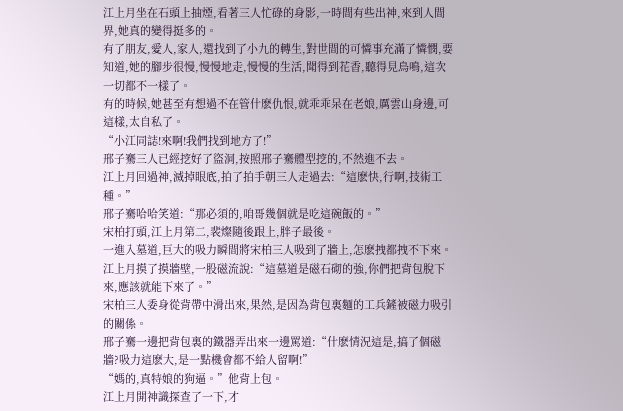江上月坐在石頭上抽煙,看著三人忙碌的身影,一時間有些出神,來到人間界,她真的變得挺多的。
有了朋友,愛人,家人,還找到了小九的轉生,對世間的可憐事充滿了憐憫,要知道,她的腳步很慢,慢慢地走,慢慢的生活,聞得到花香,聽得見鳥鳴,這次一切都不一樣了。
有的時候,她甚至有想過不在管什麽仇恨,就乖乖呆在老娘,厲雲山身邊,可這樣,太自私了。
“小江同誌!來啊!我們找到地方了!”
邢子騫三人已經挖好了盜洞,按照邢子騫體型挖的,不然進不去。
江上月回過神,滅掉眼底,拍了拍手朝三人走過去:“這麽快,行啊,技術工種。”
邢子騫哈哈笑道:“那必須的,咱哥幾個就是吃這碗飯的。”
宋柏打頭,江上月第二,裴燦隨後跟上,胖子最後。
一進入墓道,巨大的吸力瞬間將宋柏三人吸到了牆上,怎麽拽都拽不下來。
江上月摸了摸牆壁,一股磁流說:“這墓道是磁石砌的強,你們把背包脫下來,應該就能下來了。”
宋柏三人委身從背帶中滑出來,果然,是因為背包裏麵的工兵鏟被磁力吸引的關係。
邢子騫一邊把背包裏的鐵器弄出來一邊罵道:“什麽情況這是,搞了個磁牆?吸力這麽大,是一點機會都不給人留啊!”
“媽的,真特娘的狗逼。”他背上包。
江上月開神識探查了一下,才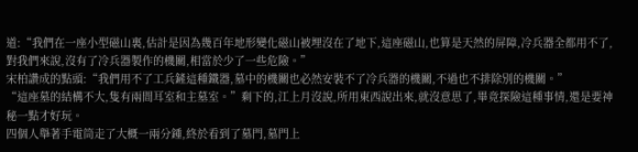道:“我們在一座小型磁山裏,估計是因為幾百年地形變化磁山被埋沒在了地下,這座磁山,也算是天然的屏障,冷兵器全都用不了,對我們來說,沒有了冷兵器製作的機關,相當於少了一些危險。”
宋柏讚成的點頭:“我們用不了工兵鏟這種鐵器,墓中的機關也必然安裝不了冷兵器的機關,不過也不排除別的機關。”
“這座墓的結構不大,隻有兩間耳室和主墓室。”剩下的,江上月沒說,所用東西說出來,就沒意思了,畢竟探險這種事情,還是要神秘一點才好玩。
四個人舉著手電筒走了大概一兩分鍾,終於看到了墓門,墓門上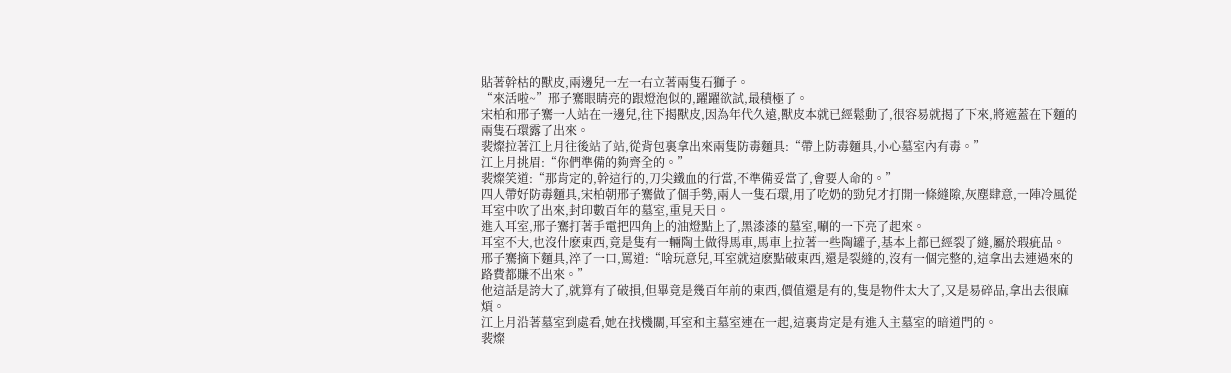貼著幹枯的獸皮,兩邊兒一左一右立著兩隻石獅子。
“來活啦~”邢子騫眼睛亮的跟燈泡似的,躍躍欲試,最積極了。
宋柏和邢子騫一人站在一邊兒,往下揭獸皮,因為年代久遠,獸皮本就已經鬆動了,很容易就揭了下來,將遮蓋在下麵的兩隻石環露了出來。
裴燦拉著江上月往後站了站,從背包裏拿出來兩隻防毒麵具:“帶上防毒麵具,小心墓室內有毒。”
江上月挑眉:“你們準備的夠齊全的。”
裴燦笑道:“那肯定的,幹這行的,刀尖鐵血的行當,不準備妥當了,會要人命的。”
四人帶好防毒麵具,宋柏朝邢子騫做了個手勢,兩人一隻石環,用了吃奶的勁兒才打開一條縫隙,灰塵肆意,一陣冷風從耳室中吹了出來,封印數百年的墓室,重見天日。
進入耳室,邢子騫打著手電把四角上的油燈點上了,黑漆漆的墓室,唰的一下亮了起來。
耳室不大,也沒什麽東西,竟是隻有一輛陶土做得馬車,馬車上拉著一些陶罐子,基本上都已經裂了縫,屬於瑕疵品。
邢子騫摘下麵具,淬了一口,罵道:“啥玩意兒,耳室就這麽點破東西,還是裂縫的,沒有一個完整的,這拿出去連過來的路費都賺不出來。”
他這話是誇大了,就算有了破損,但畢竟是幾百年前的東西,價值還是有的,隻是物件太大了,又是易碎品,拿出去很麻煩。
江上月沿著墓室到處看,她在找機關,耳室和主墓室連在一起,這裏肯定是有進入主墓室的暗道門的。
裴燦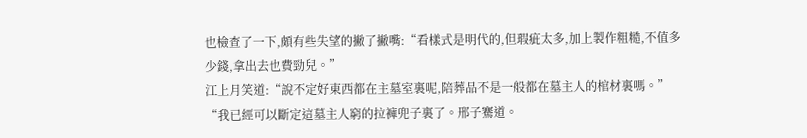也檢查了一下,頗有些失望的撇了撇嘴:“看樣式是明代的,但瑕疵太多,加上製作粗糙,不值多少錢,拿出去也費勁兒。”
江上月笑道:“說不定好東西都在主墓室裏呢,陪葬品不是一般都在墓主人的棺材裏嗎。”
“我已經可以斷定這墓主人窮的拉褲兜子裏了。邢子騫道。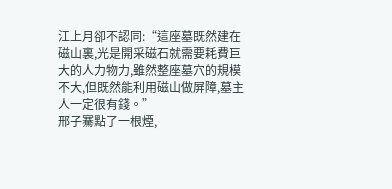江上月卻不認同:“這座墓既然建在磁山裏,光是開采磁石就需要耗費巨大的人力物力,雖然整座墓穴的規模不大,但既然能利用磁山做屏障,墓主人一定很有錢。”
邢子騫點了一根煙,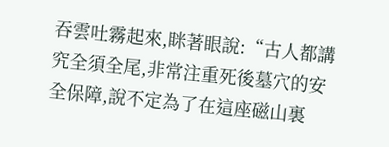吞雲吐霧起來,眯著眼說:“古人都講究全須全尾,非常注重死後墓穴的安全保障,說不定為了在這座磁山裏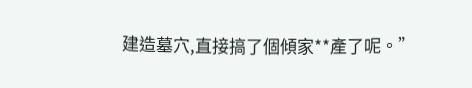建造墓穴,直接搞了個傾家**產了呢。”